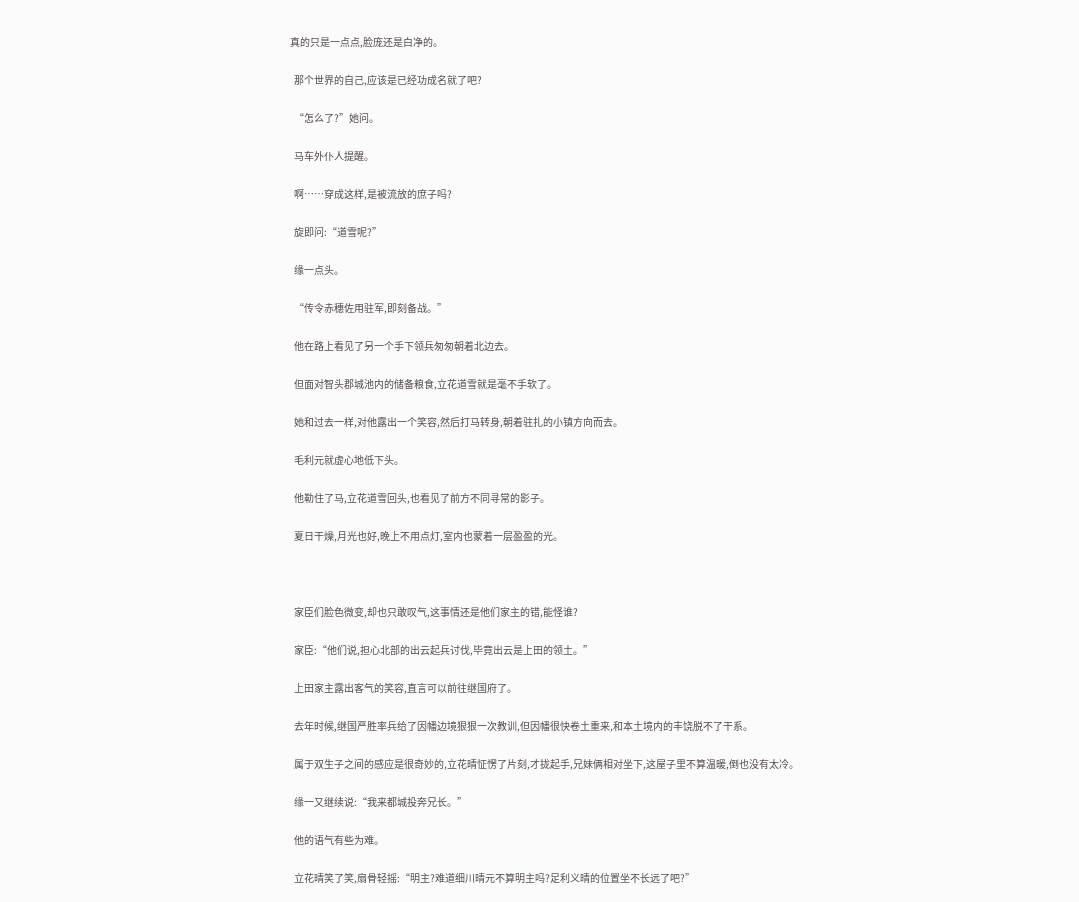真的只是一点点,脸庞还是白净的。

  那个世界的自己,应该是已经功成名就了吧?

  “怎么了?”她问。

  马车外仆人提醒。

  啊……穿成这样,是被流放的庶子吗?

  旋即问:“道雪呢?”

  缘一点头。

  “传令赤穗佐用驻军,即刻备战。”

  他在路上看见了另一个手下领兵匆匆朝着北边去。

  但面对智头郡城池内的储备粮食,立花道雪就是毫不手软了。

  她和过去一样,对他露出一个笑容,然后打马转身,朝着驻扎的小镇方向而去。

  毛利元就虚心地低下头。

  他勒住了马,立花道雪回头,也看见了前方不同寻常的影子。

  夏日干燥,月光也好,晚上不用点灯,室内也蒙着一层盈盈的光。



  家臣们脸色微变,却也只敢叹气,这事情还是他们家主的错,能怪谁?

  家臣:“他们说,担心北部的出云起兵讨伐,毕竟出云是上田的领土。”

  上田家主露出客气的笑容,直言可以前往继国府了。

  去年时候,继国严胜率兵给了因幡边境狠狠一次教训,但因幡很快卷土重来,和本土境内的丰饶脱不了干系。

  属于双生子之间的感应是很奇妙的,立花晴怔愣了片刻,才拢起手,兄妹俩相对坐下,这屋子里不算温暖,倒也没有太冷。

  缘一又继续说:“我来都城投奔兄长。”

  他的语气有些为难。

  立花晴笑了笑,扇骨轻摇:“明主?难道细川晴元不算明主吗?足利义晴的位置坐不长远了吧?”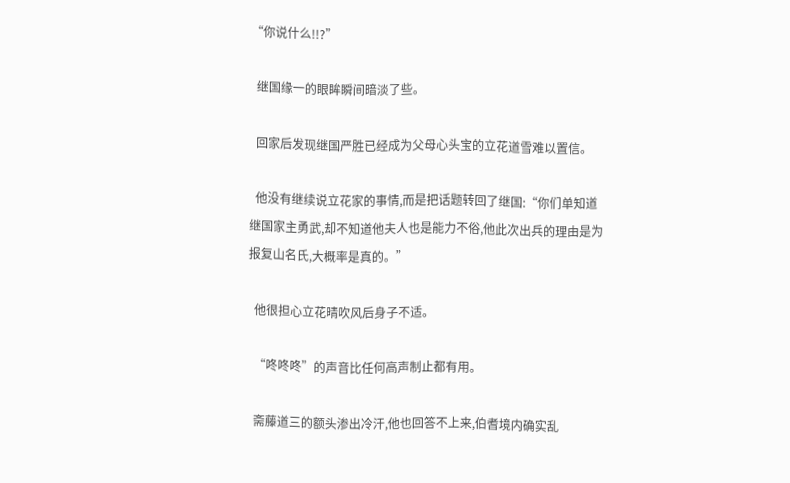“你说什么!!?”

  继国缘一的眼眸瞬间暗淡了些。

  回家后发现继国严胜已经成为父母心头宝的立花道雪难以置信。

  他没有继续说立花家的事情,而是把话题转回了继国:“你们单知道继国家主勇武,却不知道他夫人也是能力不俗,他此次出兵的理由是为报复山名氏,大概率是真的。”

  他很担心立花晴吹风后身子不适。

  “咚咚咚”的声音比任何高声制止都有用。

  斋藤道三的额头渗出冷汗,他也回答不上来,伯耆境内确实乱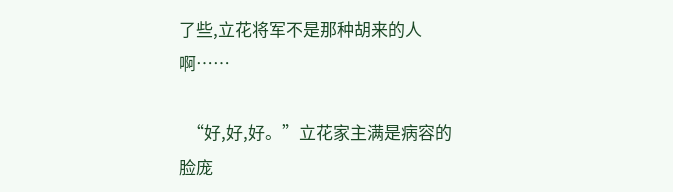了些,立花将军不是那种胡来的人啊……

  “好,好,好。”立花家主满是病容的脸庞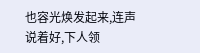也容光焕发起来,连声说着好,下人领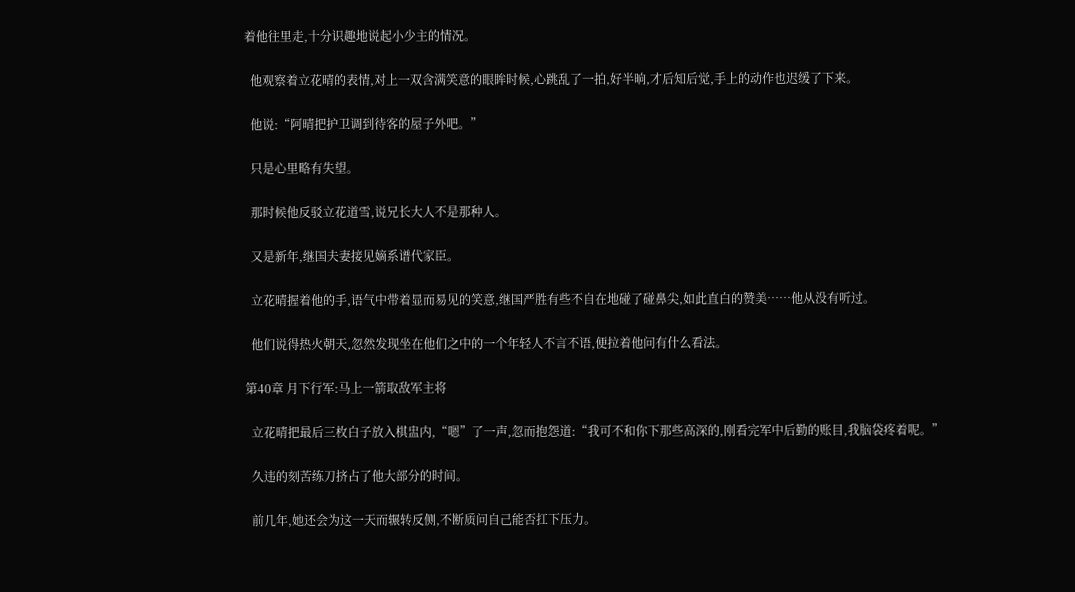着他往里走,十分识趣地说起小少主的情况。

  他观察着立花晴的表情,对上一双含满笑意的眼眸时候,心跳乱了一拍,好半晌,才后知后觉,手上的动作也迟缓了下来。

  他说:“阿晴把护卫调到待客的屋子外吧。”

  只是心里略有失望。

  那时候他反驳立花道雪,说兄长大人不是那种人。

  又是新年,继国夫妻接见嫡系谱代家臣。

  立花晴握着他的手,语气中带着显而易见的笑意,继国严胜有些不自在地碰了碰鼻尖,如此直白的赞美……他从没有听过。

  他们说得热火朝天,忽然发现坐在他们之中的一个年轻人不言不语,便拉着他问有什么看法。

第40章 月下行军:马上一箭取敌军主将

  立花晴把最后三枚白子放入棋盅内,“嗯”了一声,忽而抱怨道:“我可不和你下那些高深的,刚看完军中后勤的账目,我脑袋疼着呢。”

  久违的刻苦练刀挤占了他大部分的时间。

  前几年,她还会为这一天而辗转反侧,不断质问自己能否扛下压力。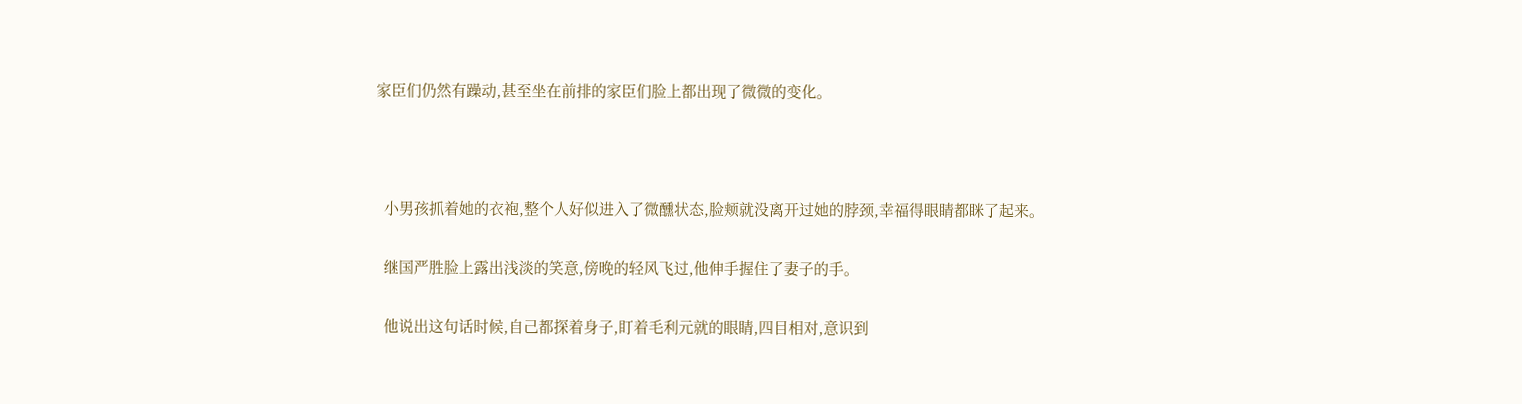家臣们仍然有躁动,甚至坐在前排的家臣们脸上都出现了微微的变化。



  小男孩抓着她的衣袍,整个人好似进入了微醺状态,脸颊就没离开过她的脖颈,幸福得眼睛都眯了起来。

  继国严胜脸上露出浅淡的笑意,傍晚的轻风飞过,他伸手握住了妻子的手。

  他说出这句话时候,自己都探着身子,盯着毛利元就的眼睛,四目相对,意识到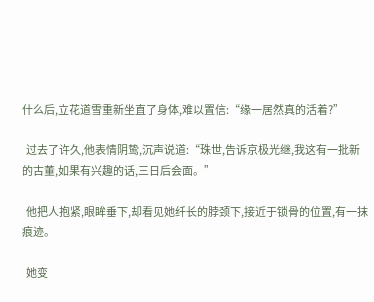什么后,立花道雪重新坐直了身体,难以置信:“缘一居然真的活着?”

  过去了许久,他表情阴鸷,沉声说道:“珠世,告诉京极光继,我这有一批新的古董,如果有兴趣的话,三日后会面。”

  他把人抱紧,眼眸垂下,却看见她纤长的脖颈下,接近于锁骨的位置,有一抹痕迹。

  她变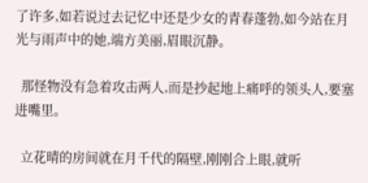了许多,如若说过去记忆中还是少女的青春蓬勃,如今站在月光与雨声中的她,端方美丽,眉眼沉静。

  那怪物没有急着攻击两人,而是抄起地上痛呼的领头人,要塞进嘴里。

  立花晴的房间就在月千代的隔壁,刚刚合上眼,就听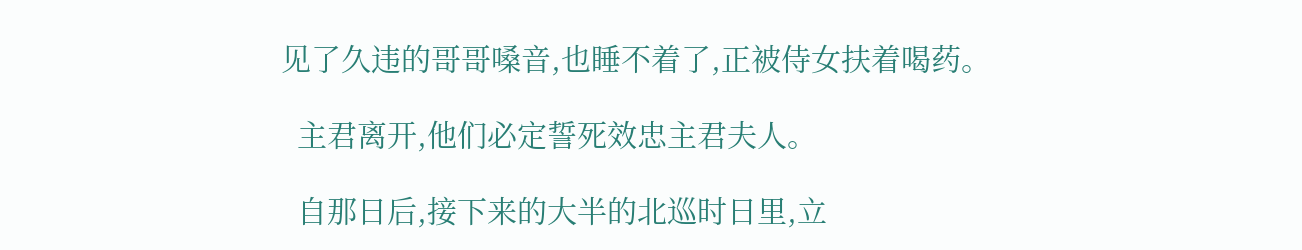见了久违的哥哥嗓音,也睡不着了,正被侍女扶着喝药。

  主君离开,他们必定誓死效忠主君夫人。

  自那日后,接下来的大半的北巡时日里,立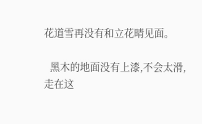花道雪再没有和立花晴见面。

  黑木的地面没有上漆,不会太滑,走在这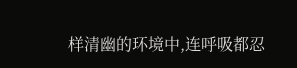样清幽的环境中,连呼吸都忍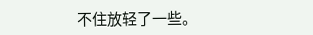不住放轻了一些。